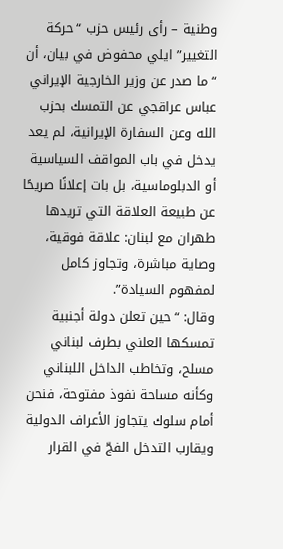وطنية – رأى رئيس حزب “حركة التغيير” ايلي محفوض في بيان، أن “ما صدر عن وزير الخارجية الإيراني عباس عراقجي عن التمسك بحزب الله وعن السفارة الإيرانية، لم يعد يدخل في باب المواقف السياسية أو الدبلوماسية، بل بات إعلانًا صريحًا عن طبيعة العلاقة التي تريدها طهران مع لبنان: علاقة فوقية، وصاية مباشرة، وتجاوز كامل لمفهوم السيادة”.
وقال: “حين تعلن دولة أجنبية تمسكها العلني بطرف لبناني مسلح، وتخاطب الداخل اللبناني وكأنه مساحة نفوذ مفتوحة، فنحن أمام سلوك يتجاوز الأعراف الدولية ويقارب التدخل الفجّ في القرار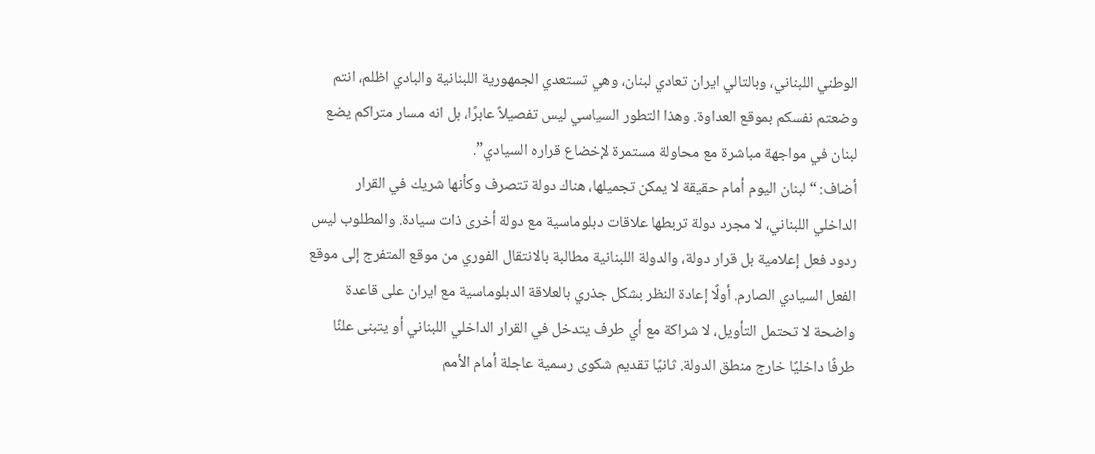الوطني اللبناني، وبالتالي ايران تعادي لبنان، وهي تستعدي الجمهورية اللبنانية والبادي اظلم، انتم وضعتم نفسكم بموقع العداوة. وهذا التطور السياسي ليس تفصيلاً عابرًا، بل انه مسار متراكم يضع لبنان في مواجهة مباشرة مع محاولة مستمرة لإخضاع قراره السيادي”.
أضاف: “لبنان اليوم أمام حقيقة لا يمكن تجميلها، هناك دولة تتصرف وكأنها شريك في القرار الداخلي اللبناني، لا مجرد دولة تربطها علاقات دبلوماسية مع دولة أخرى ذات سيادة. والمطلوب ليس ردود فعل إعلامية بل قرار دولة، والدولة اللبنانية مطالبة بالانتقال الفوري من موقع المتفرج إلى موقع الفعل السيادي الصارم. أولًا إعادة النظر بشكل جذري بالعلاقة الدبلوماسية مع ايران على قاعدة واضحة لا تحتمل التأويل، لا شراكة مع أي طرف يتدخل في القرار الداخلي اللبناني أو يتبنى علنًا طرفًا داخليًا خارج منطق الدولة. ثانيًا تقديم شكوى رسمية عاجلة أمام الأمم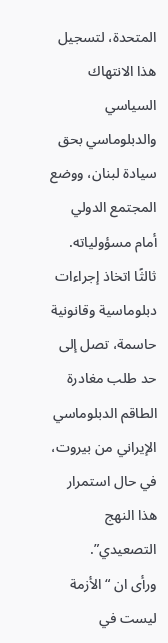المتحدة، لتسجيل هذا الانتهاك السياسي والدبلوماسي بحق سيادة لبنان، ووضع المجتمع الدولي أمام مسؤولياته. ثالثًا اتخاذ إجراءات دبلوماسية وقانونية حاسمة، تصل إلى حد طلب مغادرة الطاقم الدبلوماسي الإيراني من بيروت، في حال استمرار هذا النهج التصعيدي”.
ورأى ان “الأزمة ليست في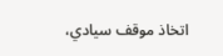اتخاذ موقف سيادي،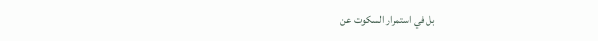بل في استمرار السكوت عن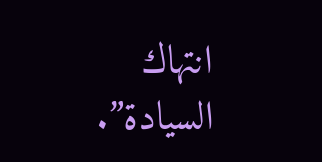انتهاك السيادة”.